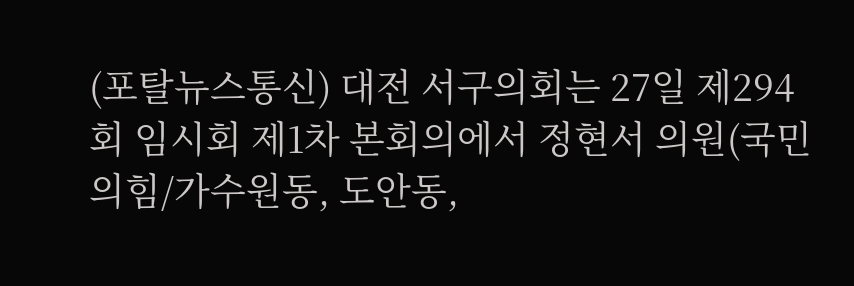(포탈뉴스통신) 대전 서구의회는 27일 제294회 임시회 제1차 본회의에서 정현서 의원(국민의힘/가수원동, 도안동,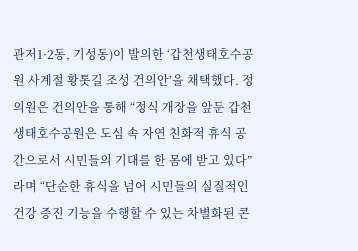관저1·2동, 기성동)이 발의한 ‘갑천생태호수공원 사계절 황톳길 조성 건의안’을 채택했다. 정 의원은 건의안을 통해 “정식 개장을 앞둔 갑천생태호수공원은 도심 속 자연 친화적 휴식 공간으로서 시민들의 기대를 한 몸에 받고 있다”라며 “단순한 휴식을 넘어 시민들의 실질적인 건강 증진 기능을 수행할 수 있는 차별화된 콘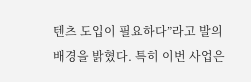텐츠 도입이 필요하다”라고 발의 배경을 밝혔다. 특히 이번 사업은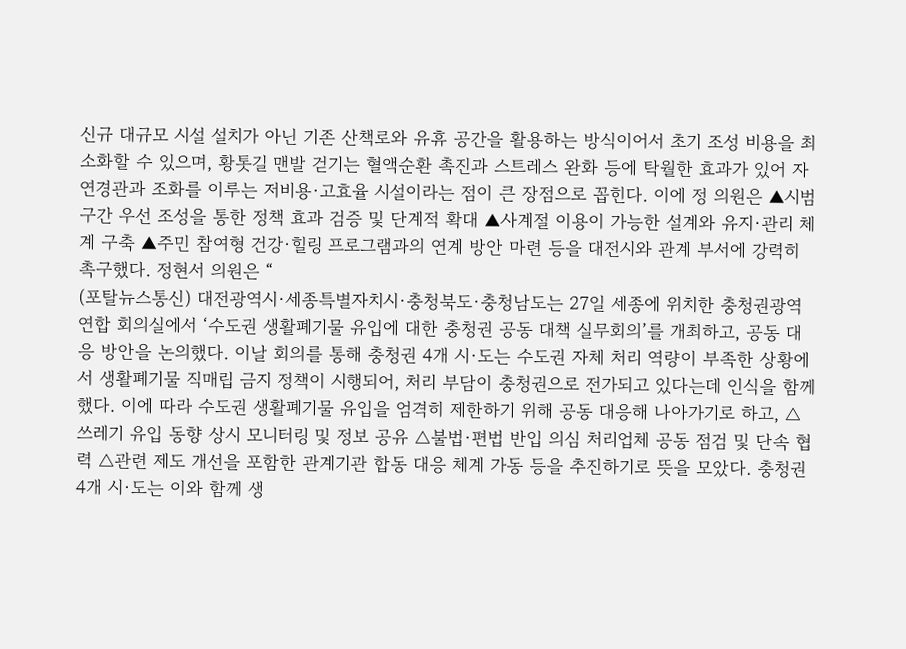신규 대규모 시설 설치가 아닌 기존 산책로와 유휴 공간을 활용하는 방식이어서 초기 조성 비용을 최소화할 수 있으며, 황톳길 맨발 걷기는 혈액순환 촉진과 스트레스 완화 등에 탁월한 효과가 있어 자연경관과 조화를 이루는 저비용·고효율 시설이라는 점이 큰 장점으로 꼽힌다. 이에 정 의원은 ▲시범 구간 우선 조성을 통한 정책 효과 검증 및 단계적 확대 ▲사계절 이용이 가능한 설계와 유지·관리 체계 구축 ▲주민 참여형 건강·힐링 프로그램과의 연계 방안 마련 등을 대전시와 관계 부서에 강력히 촉구했다. 정현서 의원은 “
(포탈뉴스통신) 대전광역시·세종특별자치시·충청북도·충청남도는 27일 세종에 위치한 충청권광역연합 회의실에서 ‘수도권 생활폐기물 유입에 대한 충청권 공동 대책 실무회의’를 개최하고, 공동 대응 방안을 논의했다. 이날 회의를 통해 충청권 4개 시·도는 수도권 자체 처리 역량이 부족한 상황에서 생활폐기물 직매립 금지 정책이 시행되어, 처리 부담이 충청권으로 전가되고 있다는데 인식을 함께 했다. 이에 따라 수도권 생활폐기물 유입을 엄격히 제한하기 위해 공동 대응해 나아가기로 하고, △쓰레기 유입 동향 상시 모니터링 및 정보 공유 △불법·편법 반입 의심 처리업체 공동 점검 및 단속 협력 △관련 제도 개선을 포함한 관계기관 합동 대응 체계 가동 등을 추진하기로 뜻을 모았다. 충청권 4개 시·도는 이와 함께 생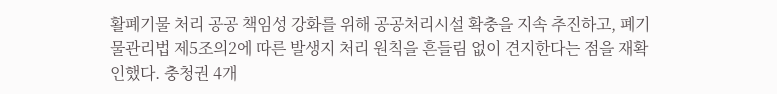활폐기물 처리 공공 책임성 강화를 위해 공공처리시설 확충을 지속 추진하고, 폐기물관리법 제5조의2에 따른 발생지 처리 원칙을 흔들림 없이 견지한다는 점을 재확인했다. 충청권 4개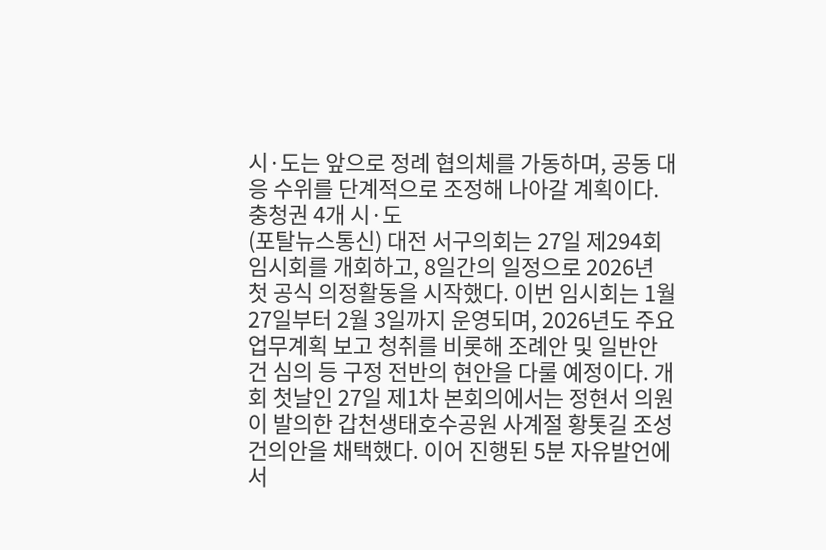시·도는 앞으로 정례 협의체를 가동하며, 공동 대응 수위를 단계적으로 조정해 나아갈 계획이다. 충청권 4개 시·도
(포탈뉴스통신) 대전 서구의회는 27일 제294회 임시회를 개회하고, 8일간의 일정으로 2026년 첫 공식 의정활동을 시작했다. 이번 임시회는 1월 27일부터 2월 3일까지 운영되며, 2026년도 주요업무계획 보고 청취를 비롯해 조례안 및 일반안건 심의 등 구정 전반의 현안을 다룰 예정이다. 개회 첫날인 27일 제1차 본회의에서는 정현서 의원이 발의한 갑천생태호수공원 사계절 황톳길 조성 건의안을 채택했다. 이어 진행된 5분 자유발언에서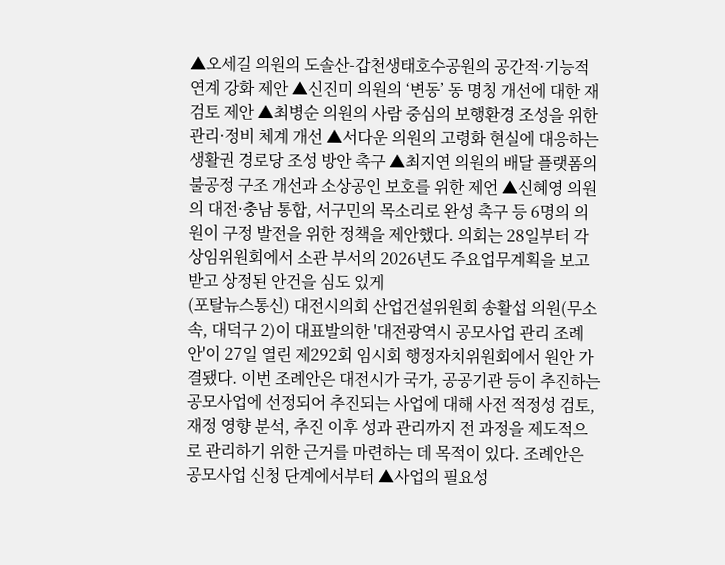▲오세길 의원의 도솔산-갑천생태호수공원의 공간적·기능적 연계 강화 제안 ▲신진미 의원의 ‘변동’ 동 명칭 개선에 대한 재검토 제안 ▲최병순 의원의 사람 중심의 보행환경 조성을 위한 관리·정비 체계 개선 ▲서다운 의원의 고령화 현실에 대응하는 생활권 경로당 조성 방안 촉구 ▲최지연 의원의 배달 플랫폼의 불공정 구조 개선과 소상공인 보호를 위한 제언 ▲신혜영 의원의 대전·충남 통합, 서구민의 목소리로 완성 촉구 등 6명의 의원이 구정 발전을 위한 정책을 제안했다. 의회는 28일부터 각 상임위원회에서 소관 부서의 2026년도 주요업무계획을 보고받고 상정된 안건을 심도 있게
(포탈뉴스통신) 대전시의회 산업건설위원회 송활섭 의원(무소속, 대덕구 2)이 대표발의한 '대전광역시 공모사업 관리 조례안'이 27일 열린 제292회 임시회 행정자치위원회에서 원안 가결됐다. 이번 조례안은 대전시가 국가, 공공기관 등이 추진하는 공모사업에 선정되어 추진되는 사업에 대해 사전 적정성 검토, 재정 영향 분석, 추진 이후 성과 관리까지 전 과정을 제도적으로 관리하기 위한 근거를 마련하는 데 목적이 있다. 조례안은 공모사업 신청 단계에서부터 ▲사업의 필요성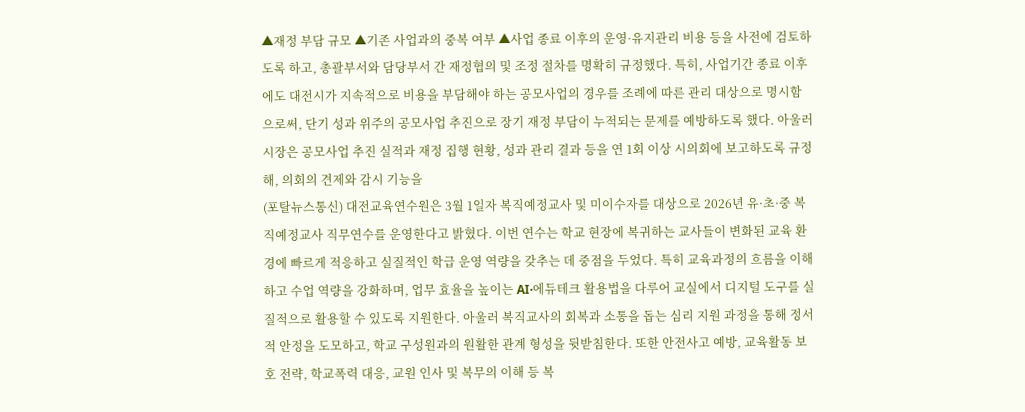▲재정 부담 규모 ▲기존 사업과의 중복 여부 ▲사업 종료 이후의 운영·유지관리 비용 등을 사전에 검토하도록 하고, 총괄부서와 담당부서 간 재정협의 및 조정 절차를 명확히 규정했다. 특히, 사업기간 종료 이후에도 대전시가 지속적으로 비용을 부담해야 하는 공모사업의 경우를 조례에 따른 관리 대상으로 명시함으로써, 단기 성과 위주의 공모사업 추진으로 장기 재정 부담이 누적되는 문제를 예방하도록 했다. 아울러 시장은 공모사업 추진 실적과 재정 집행 현황, 성과 관리 결과 등을 연 1회 이상 시의회에 보고하도록 규정해, 의회의 견제와 감시 기능을
(포탈뉴스통신) 대전교육연수원은 3월 1일자 복직예정교사 및 미이수자를 대상으로 2026년 유·초·중 복직예정교사 직무연수를 운영한다고 밝혔다. 이번 연수는 학교 현장에 복귀하는 교사들이 변화된 교육 환경에 빠르게 적응하고 실질적인 학급 운영 역량을 갖추는 데 중점을 두었다. 특히 교육과정의 흐름을 이해하고 수업 역량을 강화하며, 업무 효율을 높이는 AI·에듀테크 활용법을 다루어 교실에서 디지털 도구를 실질적으로 활용할 수 있도록 지원한다. 아울러 복직교사의 회복과 소통을 돕는 심리 지원 과정을 통해 정서적 안정을 도모하고, 학교 구성원과의 원활한 관계 형성을 뒷받침한다. 또한 안전사고 예방, 교육활동 보호 전략, 학교폭력 대응, 교원 인사 및 복무의 이해 등 복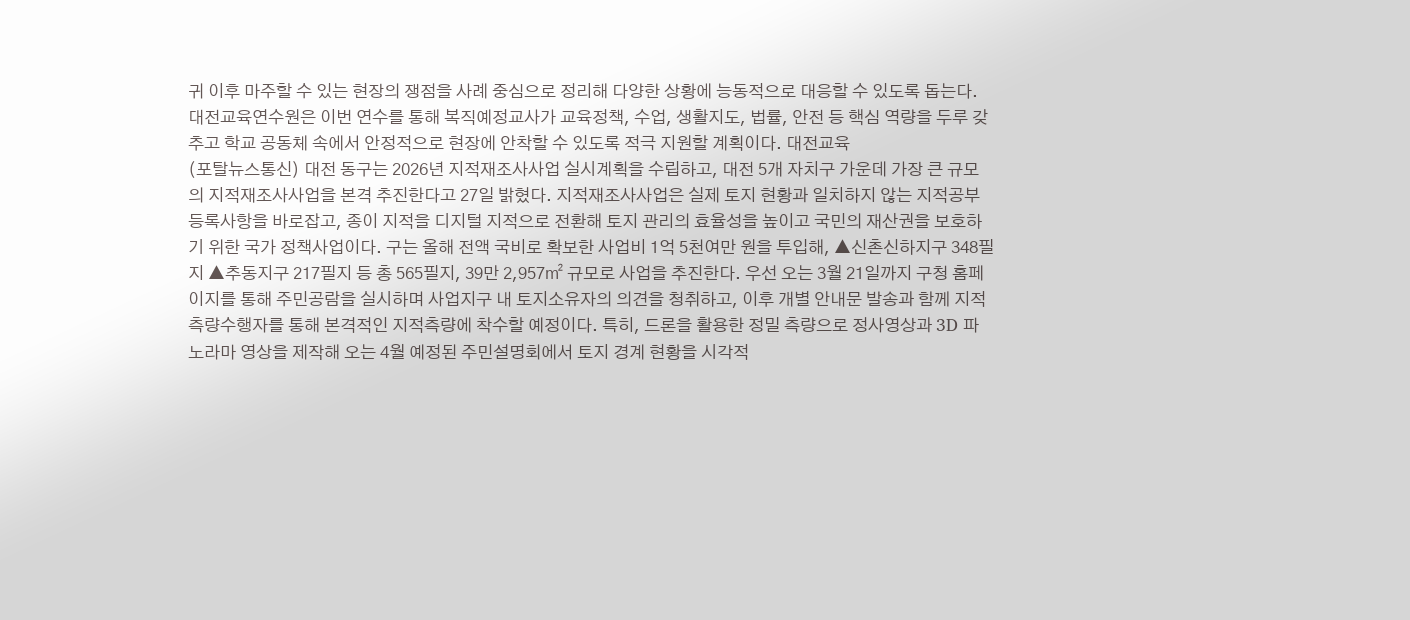귀 이후 마주할 수 있는 현장의 쟁점을 사례 중심으로 정리해 다양한 상황에 능동적으로 대응할 수 있도록 돕는다. 대전교육연수원은 이번 연수를 통해 복직예정교사가 교육정책, 수업, 생활지도, 법률, 안전 등 핵심 역량을 두루 갖추고 학교 공동체 속에서 안정적으로 현장에 안착할 수 있도록 적극 지원할 계획이다. 대전교육
(포탈뉴스통신) 대전 동구는 2026년 지적재조사사업 실시계획을 수립하고, 대전 5개 자치구 가운데 가장 큰 규모의 지적재조사사업을 본격 추진한다고 27일 밝혔다. 지적재조사사업은 실제 토지 현황과 일치하지 않는 지적공부 등록사항을 바로잡고, 종이 지적을 디지털 지적으로 전환해 토지 관리의 효율성을 높이고 국민의 재산권을 보호하기 위한 국가 정책사업이다. 구는 올해 전액 국비로 확보한 사업비 1억 5천여만 원을 투입해, ▲신촌신하지구 348필지 ▲추동지구 217필지 등 총 565필지, 39만 2,957㎡ 규모로 사업을 추진한다. 우선 오는 3월 21일까지 구청 홈페이지를 통해 주민공람을 실시하며 사업지구 내 토지소유자의 의견을 청취하고, 이후 개별 안내문 발송과 함께 지적측량수행자를 통해 본격적인 지적측량에 착수할 예정이다. 특히, 드론을 활용한 정밀 측량으로 정사영상과 3D 파노라마 영상을 제작해 오는 4월 예정된 주민설명회에서 토지 경계 현황을 시각적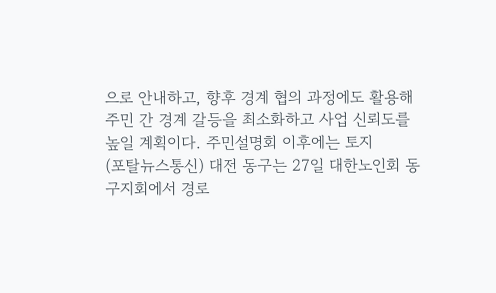으로 안내하고, 향후 경계 협의 과정에도 활용해 주민 간 경계 갈등을 최소화하고 사업 신뢰도를 높일 계획이다. 주민설명회 이후에는 토지
(포탈뉴스통신) 대전 동구는 27일 대한노인회 동구지회에서 경로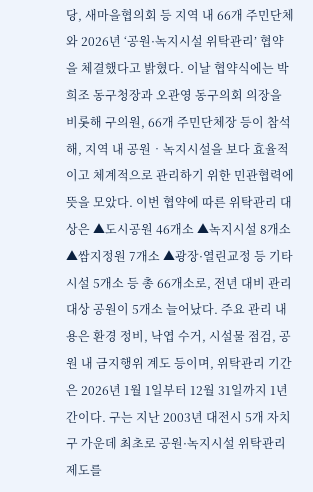당, 새마을협의회 등 지역 내 66개 주민단체와 2026년 ‘공원·녹지시설 위탁관리’ 협약을 체결했다고 밝혔다. 이날 협약식에는 박희조 동구청장과 오관영 동구의회 의장을 비롯해 구의원, 66개 주민단체장 등이 참석해, 지역 내 공원‧녹지시설을 보다 효율적이고 체계적으로 관리하기 위한 민관협력에 뜻을 모았다. 이번 협약에 따른 위탁관리 대상은 ▲도시공원 46개소 ▲녹지시설 8개소 ▲쌈지정원 7개소 ▲광장·열린교정 등 기타 시설 5개소 등 총 66개소로, 전년 대비 관리 대상 공원이 5개소 늘어났다. 주요 관리 내용은 환경 정비, 낙엽 수거, 시설물 점검, 공원 내 금지행위 계도 등이며, 위탁관리 기간은 2026년 1월 1일부터 12월 31일까지 1년간이다. 구는 지난 2003년 대전시 5개 자치구 가운데 최초로 공원·녹지시설 위탁관리 제도를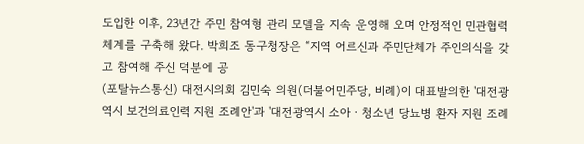도입한 이후, 23년간 주민 참여형 관리 모델을 지속 운영해 오며 안정적인 민관협력 체계를 구축해 왔다. 박희조 동구청장은 “지역 어르신과 주민단체가 주인의식을 갖고 참여해 주신 덕분에 공
(포탈뉴스통신) 대전시의회 김민숙 의원(더불어민주당, 비례)이 대표발의한 '대전광역시 보건의료인력 지원 조례안'과 '대전광역시 소아ㆍ청소년 당뇨병 환자 지원 조례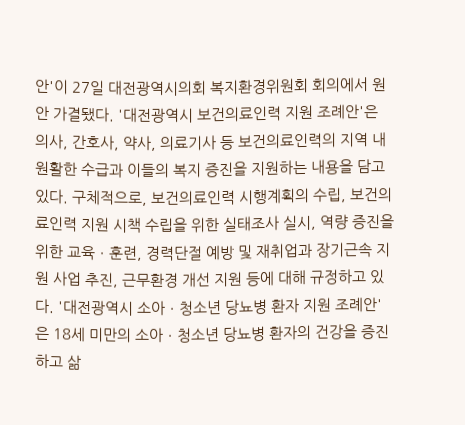안'이 27일 대전광역시의회 복지환경위원회 회의에서 원안 가결됐다. '대전광역시 보건의료인력 지원 조례안'은 의사, 간호사, 약사, 의료기사 등 보건의료인력의 지역 내 원활한 수급과 이들의 복지 증진을 지원하는 내용을 담고 있다. 구체적으로, 보건의료인력 시행계획의 수립, 보건의료인력 지원 시책 수립을 위한 실태조사 실시, 역량 증진을 위한 교육ㆍ훈련, 경력단절 예방 및 재취업과 장기근속 지원 사업 추진, 근무환경 개선 지원 등에 대해 규정하고 있다. '대전광역시 소아ㆍ청소년 당뇨병 환자 지원 조례안'은 18세 미만의 소아ㆍ청소년 당뇨병 환자의 건강을 증진하고 삶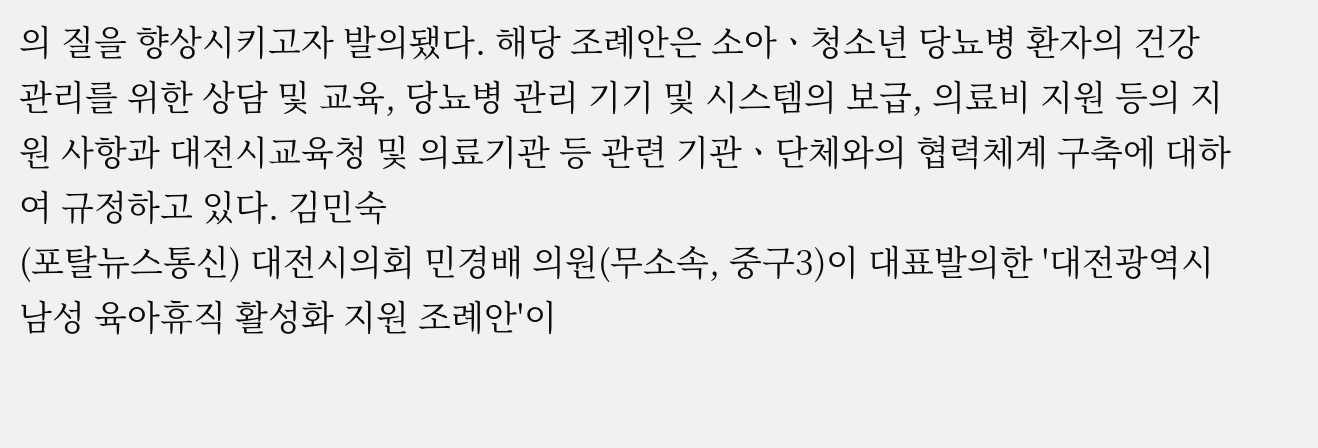의 질을 향상시키고자 발의됐다. 해당 조례안은 소아ㆍ청소년 당뇨병 환자의 건강 관리를 위한 상담 및 교육, 당뇨병 관리 기기 및 시스템의 보급, 의료비 지원 등의 지원 사항과 대전시교육청 및 의료기관 등 관련 기관ㆍ단체와의 협력체계 구축에 대하여 규정하고 있다. 김민숙
(포탈뉴스통신) 대전시의회 민경배 의원(무소속, 중구3)이 대표발의한 '대전광역시 남성 육아휴직 활성화 지원 조례안'이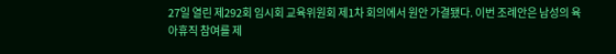27일 열린 제292회 임시회 교육위원회 제1차 회의에서 원안 가결됐다. 이번 조례안은 남성의 육아휴직 참여를 제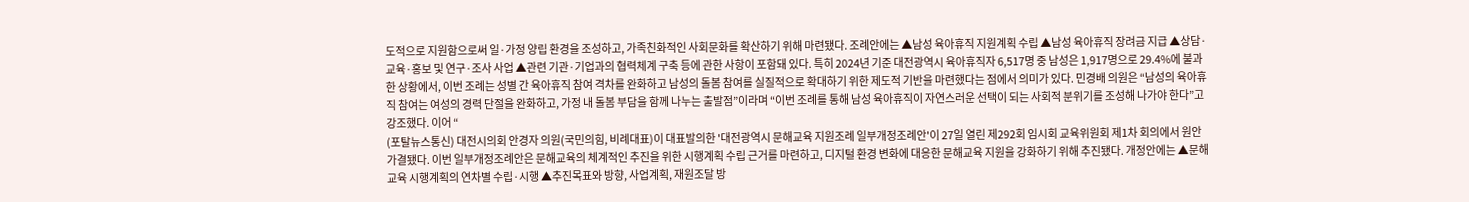도적으로 지원함으로써 일·가정 양립 환경을 조성하고, 가족친화적인 사회문화를 확산하기 위해 마련됐다. 조례안에는 ▲남성 육아휴직 지원계획 수립 ▲남성 육아휴직 장려금 지급 ▲상담·교육·홍보 및 연구·조사 사업 ▲관련 기관·기업과의 협력체계 구축 등에 관한 사항이 포함돼 있다. 특히 2024년 기준 대전광역시 육아휴직자 6,517명 중 남성은 1,917명으로 29.4%에 불과한 상황에서, 이번 조례는 성별 간 육아휴직 참여 격차를 완화하고 남성의 돌봄 참여를 실질적으로 확대하기 위한 제도적 기반을 마련했다는 점에서 의미가 있다. 민경배 의원은 “남성의 육아휴직 참여는 여성의 경력 단절을 완화하고, 가정 내 돌봄 부담을 함께 나누는 출발점”이라며 “이번 조례를 통해 남성 육아휴직이 자연스러운 선택이 되는 사회적 분위기를 조성해 나가야 한다”고 강조했다. 이어 “
(포탈뉴스통신) 대전시의회 안경자 의원(국민의힘, 비례대표)이 대표발의한 '대전광역시 문해교육 지원조례 일부개정조례안'이 27일 열린 제292회 임시회 교육위원회 제1차 회의에서 원안 가결됐다. 이번 일부개정조례안은 문해교육의 체계적인 추진을 위한 시행계획 수립 근거를 마련하고, 디지털 환경 변화에 대응한 문해교육 지원을 강화하기 위해 추진됐다. 개정안에는 ▲문해교육 시행계획의 연차별 수립·시행 ▲추진목표와 방향, 사업계획, 재원조달 방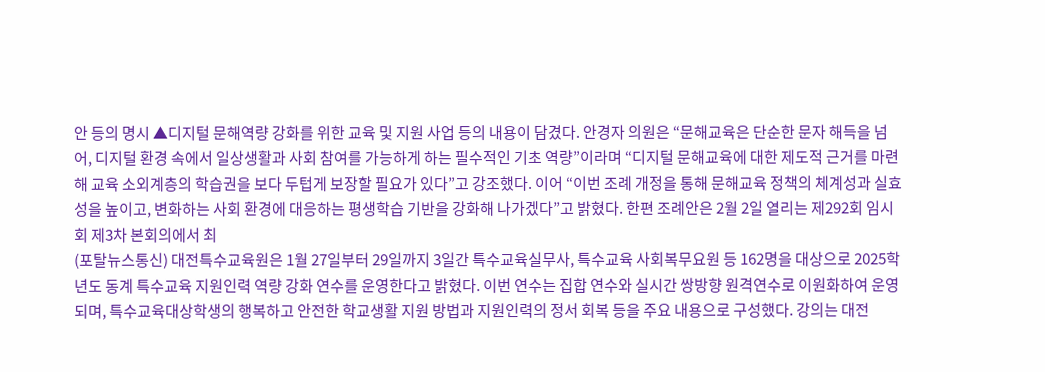안 등의 명시 ▲디지털 문해역량 강화를 위한 교육 및 지원 사업 등의 내용이 담겼다. 안경자 의원은 “문해교육은 단순한 문자 해득을 넘어, 디지털 환경 속에서 일상생활과 사회 참여를 가능하게 하는 필수적인 기초 역량”이라며 “디지털 문해교육에 대한 제도적 근거를 마련해 교육 소외계층의 학습권을 보다 두텁게 보장할 필요가 있다”고 강조했다. 이어 “이번 조례 개정을 통해 문해교육 정책의 체계성과 실효성을 높이고, 변화하는 사회 환경에 대응하는 평생학습 기반을 강화해 나가겠다”고 밝혔다. 한편 조례안은 2월 2일 열리는 제292회 임시회 제3차 본회의에서 최
(포탈뉴스통신) 대전특수교육원은 1월 27일부터 29일까지 3일간 특수교육실무사, 특수교육 사회복무요원 등 162명을 대상으로 2025학년도 동계 특수교육 지원인력 역량 강화 연수를 운영한다고 밝혔다. 이번 연수는 집합 연수와 실시간 쌍방향 원격연수로 이원화하여 운영되며, 특수교육대상학생의 행복하고 안전한 학교생활 지원 방법과 지원인력의 정서 회복 등을 주요 내용으로 구성했다. 강의는 대전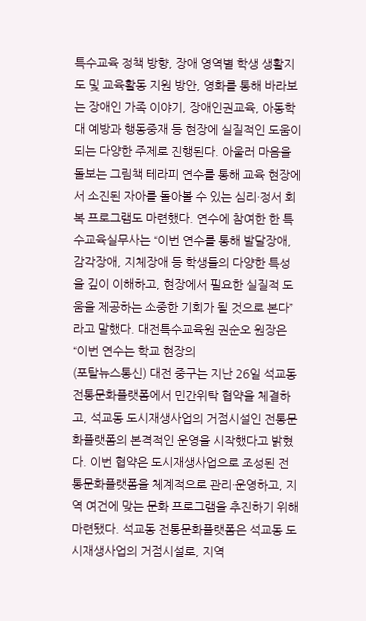특수교육 정책 방향, 장애 영역별 학생 생활지도 및 교육활동 지원 방안, 영화를 통해 바라보는 장애인 가족 이야기, 장애인권교육, 아동학대 예방과 행동중재 등 현장에 실질적인 도움이 되는 다양한 주제로 진행된다. 아울러 마음을 돌보는 그림책 테라피 연수를 통해 교육 현장에서 소진된 자아를 돌아볼 수 있는 심리·정서 회복 프로그램도 마련했다. 연수에 참여한 한 특수교육실무사는 “이번 연수를 통해 발달장애, 감각장애, 지체장애 등 학생들의 다양한 특성을 깊이 이해하고, 현장에서 필요한 실질적 도움을 제공하는 소중한 기회가 될 것으로 본다”라고 말했다. 대전특수교육원 권순오 원장은 “이번 연수는 학교 현장의
(포탈뉴스통신) 대전 중구는 지난 26일 석교동 전통문화플랫폼에서 민간위탁 협약을 체결하고, 석교동 도시재생사업의 거점시설인 전통문화플랫폼의 본격적인 운영을 시작했다고 밝혔다. 이번 협약은 도시재생사업으로 조성된 전통문화플랫폼을 체계적으로 관리·운영하고, 지역 여건에 맞는 문화 프로그램을 추진하기 위해 마련됐다. 석교동 전통문화플랫폼은 석교동 도시재생사업의 거점시설로, 지역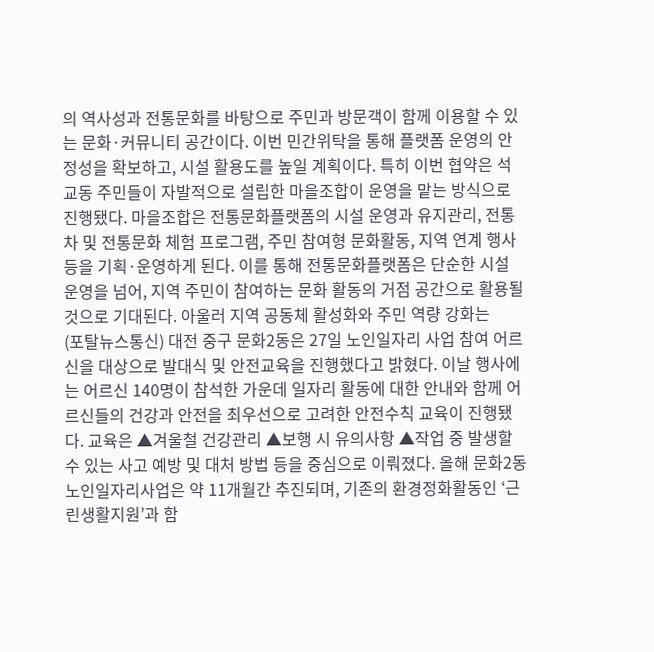의 역사성과 전통문화를 바탕으로 주민과 방문객이 함께 이용할 수 있는 문화·커뮤니티 공간이다. 이번 민간위탁을 통해 플랫폼 운영의 안정성을 확보하고, 시설 활용도를 높일 계획이다. 특히 이번 협약은 석교동 주민들이 자발적으로 설립한 마을조합이 운영을 맡는 방식으로 진행됐다. 마을조합은 전통문화플랫폼의 시설 운영과 유지관리, 전통차 및 전통문화 체험 프로그램, 주민 참여형 문화활동, 지역 연계 행사 등을 기획·운영하게 된다. 이를 통해 전통문화플랫폼은 단순한 시설 운영을 넘어, 지역 주민이 참여하는 문화 활동의 거점 공간으로 활용될 것으로 기대된다. 아울러 지역 공동체 활성화와 주민 역량 강화는
(포탈뉴스통신) 대전 중구 문화2동은 27일 노인일자리 사업 참여 어르신을 대상으로 발대식 및 안전교육을 진행했다고 밝혔다. 이날 행사에는 어르신 140명이 참석한 가운데 일자리 활동에 대한 안내와 함께 어르신들의 건강과 안전을 최우선으로 고려한 안전수칙 교육이 진행됐다. 교육은 ▲겨울철 건강관리 ▲보행 시 유의사항 ▲작업 중 발생할 수 있는 사고 예방 및 대처 방법 등을 중심으로 이뤄졌다. 올해 문화2동 노인일자리사업은 약 11개월간 추진되며, 기존의 환경정화활동인 ‘근린생활지원’과 함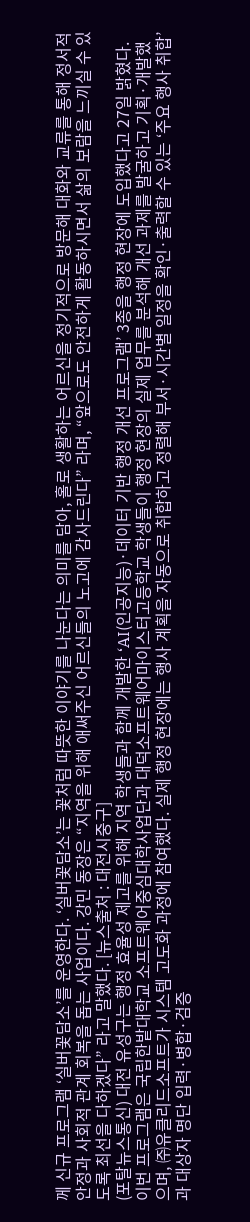께 신규 프로그램 ‘실버꽃담소’를 운영한다. ‘실버꽃담소’는 꽃처럼 따뜻한 이야기를 나눈다는 의미를 담아, 홀로 생활하는 어르신을 정기적으로 방문해 대화와 교류를 통해 정서적 안정과 사회적 관계 회복을 돕는 사업이다. 강민 동장은 “지역을 위해 애써주신 어르신들의 노고에 감사드린다” 라며, “앞으로도 안전하게 활동하시면서 삶의 보람을 느끼실 수 있도록 최선을 다하겠다” 라고 말했다. [뉴스출처 : 대전시중구]
(포탈뉴스통신) 대전 유성구는 행정 효율성 제고를 위해 지역 학생들과 함께 개발한 ‘AI(인공지능)·데이터 기반 행정 개선 프로그램’ 3종을 행정 현장에 도입했다고 27일 밝혔다. 이번 프로그램은 국립한밭대학교 소프트웨어중심대학사업단과 대덕소프트웨어마이스터고등학교 학생들이 행정 현장의 실제 업무를 분석해 개선 과제를 발굴하고 기획·개발했으며, ㈜유클리드소프트가 시스템 고도화 과정에 참여했다. 실제 행정 현장에는 행사 계획을 자동으로 취합하고 정렬해 부서·시간별 일정을 확인·출력할 수 있는 ‘주요 행사 취합’과 대상자 명단 입력·병합·검증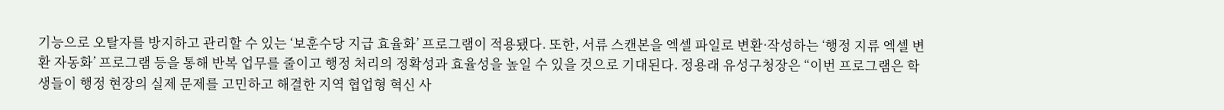기능으로 오탈자를 방지하고 관리할 수 있는 ‘보훈수당 지급 효율화’ 프로그램이 적용됐다. 또한, 서류 스캔본을 엑셀 파일로 변환·작성하는 ‘행정 지류 엑셀 변환 자동화’ 프로그램 등을 통해 반복 업무를 줄이고 행정 처리의 정확성과 효율성을 높일 수 있을 것으로 기대된다. 정용래 유성구청장은 “이번 프로그램은 학생들이 행정 현장의 실제 문제를 고민하고 해결한 지역 협업형 혁신 사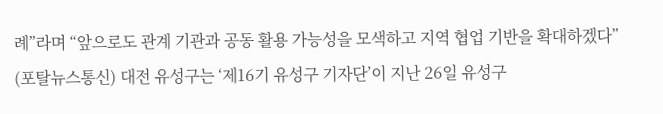례”라며 “앞으로도 관계 기관과 공동 활용 가능성을 모색하고 지역 협업 기반을 확대하겠다”
(포탈뉴스통신) 대전 유성구는 ‘제16기 유성구 기자단’이 지난 26일 유성구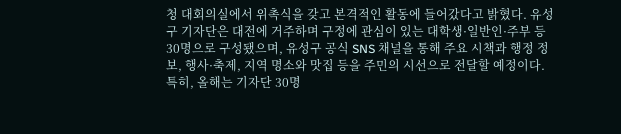청 대회의실에서 위촉식을 갖고 본격적인 활동에 들어갔다고 밝혔다. 유성구 기자단은 대전에 거주하며 구정에 관심이 있는 대학생·일반인·주부 등 30명으로 구성됐으며, 유성구 공식 SNS 채널을 통해 주요 시책과 행정 정보, 행사·축제, 지역 명소와 맛집 등을 주민의 시선으로 전달할 예정이다. 특히, 올해는 기자단 30명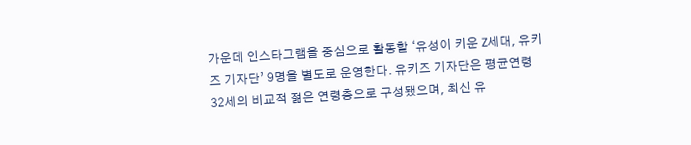가운데 인스타그램을 중심으로 활동할 ‘유성이 키운 Z세대, 유키즈 기자단’ 9명을 별도로 운영한다. 유키즈 기자단은 평균연령 32세의 비교적 젊은 연령층으로 구성됐으며, 최신 유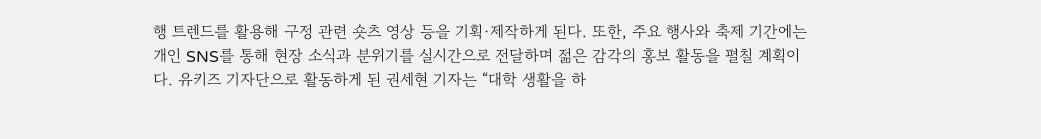행 트렌드를 활용해 구정 관련 숏츠 영상 등을 기획·제작하게 된다. 또한, 주요 행사와 축제 기간에는 개인 SNS를 통해 현장 소식과 분위기를 실시간으로 전달하며 젊은 감각의 홍보 활동을 펼칠 계획이다. 유키즈 기자단으로 활동하게 된 권세현 기자는 “대학 생활을 하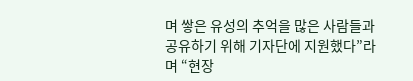며 쌓은 유성의 추억을 많은 사람들과 공유하기 위해 기자단에 지원했다”라며 “현장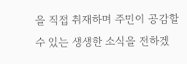을 직접 취재하며 주민이 공감할 수 있는 생생한 소식을 전하겠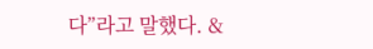다”라고 말했다. &